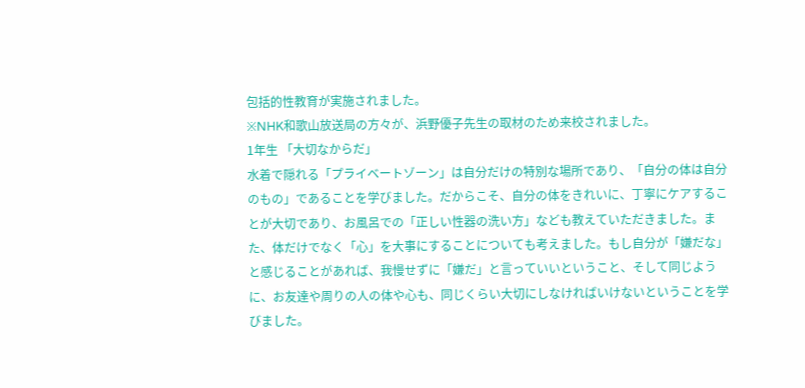包括的性教育が実施されました。
※NHK和歌山放送局の方々が、浜野優子先生の取材のため来校されました。
1年生 「大切なからだ」
水着で隠れる「プライベートゾーン」は自分だけの特別な場所であり、「自分の体は自分のもの」であることを学びました。だからこそ、自分の体をきれいに、丁寧にケアすることが大切であり、お風呂での「正しい性器の洗い方」なども教えていただきました。また、体だけでなく「心」を大事にすることについても考えました。もし自分が「嫌だな」と感じることがあれば、我慢せずに「嫌だ」と言っていいということ、そして同じように、お友達や周りの人の体や心も、同じくらい大切にしなければいけないということを学びました。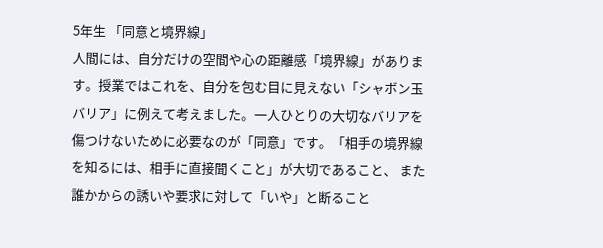5年生 「同意と境界線」
人間には、自分だけの空間や心の距離感「境界線」があります。授業ではこれを、自分を包む目に見えない「シャボン玉バリア」に例えて考えました。一人ひとりの大切なバリアを傷つけないために必要なのが「同意」です。「相手の境界線を知るには、相手に直接聞くこと」が大切であること、 また誰かからの誘いや要求に対して「いや」と断ること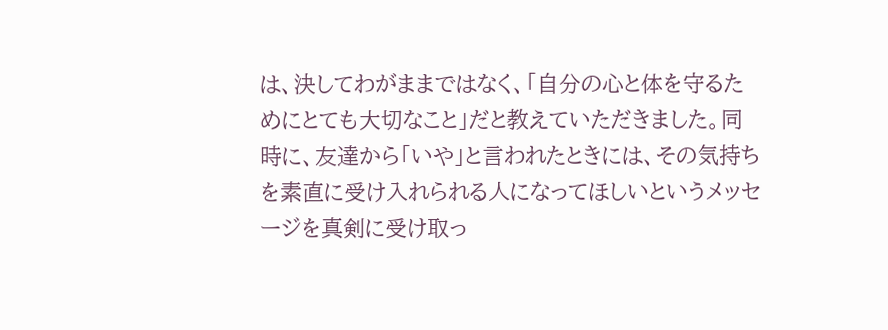は、決してわがままではなく、「自分の心と体を守るためにとても大切なこと」だと教えていただきました。同時に、友達から「いや」と言われたときには、その気持ちを素直に受け入れられる人になってほしいというメッセージを真剣に受け取っ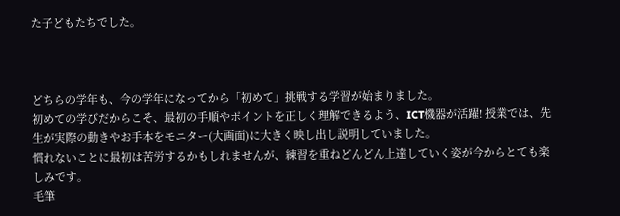た子どもたちでした。



どちらの学年も、今の学年になってから「初めて」挑戦する学習が始まりました。
初めての学びだからこそ、最初の手順やポイントを正しく理解できるよう、ICT機器が活躍! 授業では、先生が実際の動きやお手本をモニター(大画面)に大きく映し出し説明していました。
慣れないことに最初は苦労するかもしれませんが、練習を重ねどんどん上達していく姿が今からとても楽しみです。
毛筆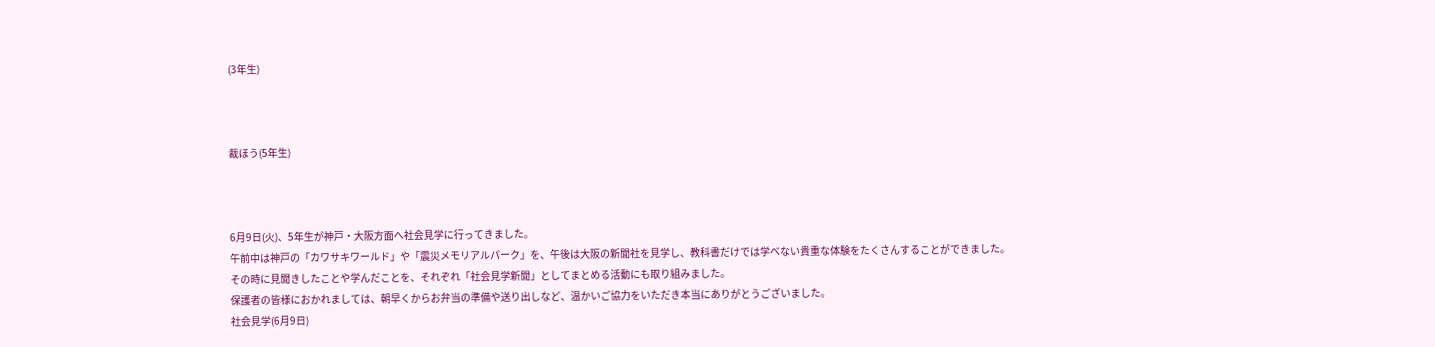(3年生)



裁ほう(5年生)



6月9日(火)、5年生が神戸・大阪方面へ社会見学に行ってきました。
午前中は神戸の「カワサキワールド」や「震災メモリアルパーク」を、午後は大阪の新聞社を見学し、教科書だけでは学べない貴重な体験をたくさんすることができました。
その時に見聞きしたことや学んだことを、それぞれ「社会見学新聞」としてまとめる活動にも取り組みました。
保護者の皆様におかれましては、朝早くからお弁当の準備や送り出しなど、温かいご協力をいただき本当にありがとうございました。
社会見学(6月9日)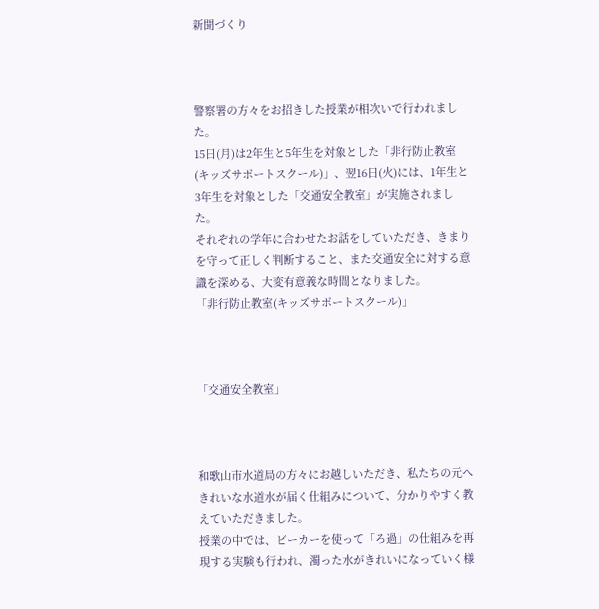新聞づくり



警察署の方々をお招きした授業が相次いで行われました。
15日(月)は2年生と5年生を対象とした「非行防止教室(キッズサポートスクール)」、翌16日(火)には、1年生と3年生を対象とした「交通安全教室」が実施されました。
それぞれの学年に合わせたお話をしていただき、きまりを守って正しく判断すること、また交通安全に対する意識を深める、大変有意義な時間となりました。
「非行防止教室(キッズサポートスクール)」



「交通安全教室」



和歌山市水道局の方々にお越しいただき、私たちの元へきれいな水道水が届く仕組みについて、分かりやすく教えていただきました。
授業の中では、ビーカーを使って「ろ過」の仕組みを再現する実験も行われ、濁った水がきれいになっていく様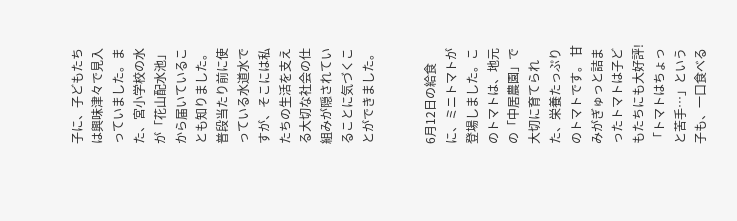子に、子どもたちは興味津々で見入っていました。また、宮小学校の水が「花山配水池」から届いていることも知りました。
普段当たり前に使っている水道水ですが、そこには私たちの生活を支える大切な社会の仕組みが隠されていることに気づくことができました。


6月12日の給食に、ミニトマトが登場しました。このトマトは、地元の「中居農園」で大切に育てられた、栄養たっぷりのトマトです。 甘みがぎゅっと詰まったトマトは子どもたちにも大好評!「トマトはちょっと苦手…」という子も、一口食べる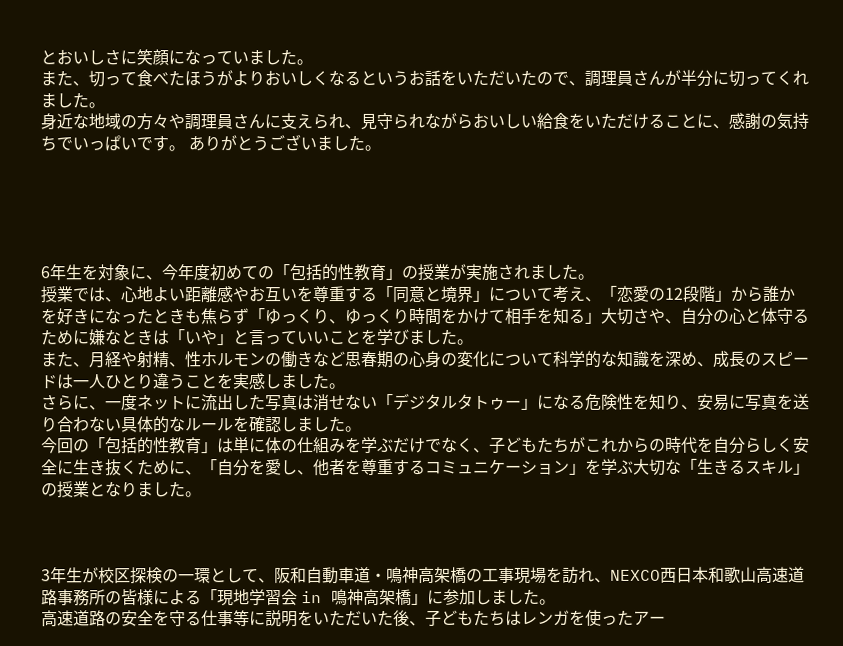とおいしさに笑顔になっていました。
また、切って食べたほうがよりおいしくなるというお話をいただいたので、調理員さんが半分に切ってくれました。
身近な地域の方々や調理員さんに支えられ、見守られながらおいしい給食をいただけることに、感謝の気持ちでいっぱいです。 ありがとうございました。





6年生を対象に、今年度初めての「包括的性教育」の授業が実施されました。
授業では、心地よい距離感やお互いを尊重する「同意と境界」について考え、「恋愛の12段階」から誰かを好きになったときも焦らず「ゆっくり、ゆっくり時間をかけて相手を知る」大切さや、自分の心と体守るために嫌なときは「いや」と言っていいことを学びました。
また、月経や射精、性ホルモンの働きなど思春期の心身の変化について科学的な知識を深め、成長のスピードは一人ひとり違うことを実感しました。
さらに、一度ネットに流出した写真は消せない「デジタルタトゥー」になる危険性を知り、安易に写真を送り合わない具体的なルールを確認しました。
今回の「包括的性教育」は単に体の仕組みを学ぶだけでなく、子どもたちがこれからの時代を自分らしく安全に生き抜くために、「自分を愛し、他者を尊重するコミュニケーション」を学ぶ大切な「生きるスキル」の授業となりました。



3年生が校区探検の一環として、阪和自動車道・鳴神高架橋の工事現場を訪れ、NEXCO西日本和歌山高速道路事務所の皆様による「現地学習会 in 鳴神高架橋」に参加しました。
高速道路の安全を守る仕事等に説明をいただいた後、子どもたちはレンガを使ったアー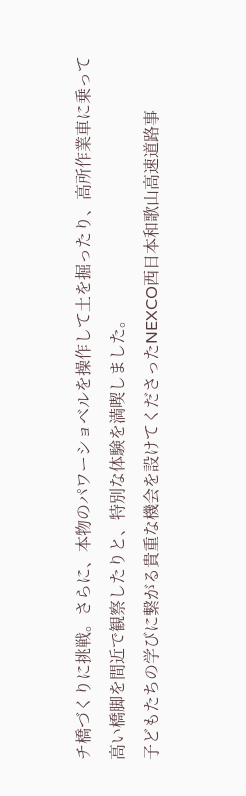チ橋づくりに挑戦。さらに、本物のパワーショベルを操作して土を掘ったり、高所作業車に乗って高い橋脚を間近で観察したりと、特別な体験を満喫しました。
子どもたちの学びに繋がる貴重な機会を設けてくださったNEXCO西日本和歌山高速道路事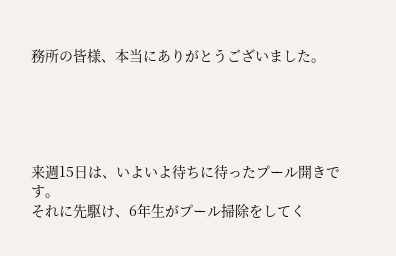務所の皆様、本当にありがとうございました。





来週15日は、いよいよ待ちに待ったプール開きです。
それに先駆け、6年生がプール掃除をしてく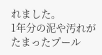れました。
1年分の泥や汚れがたまったプール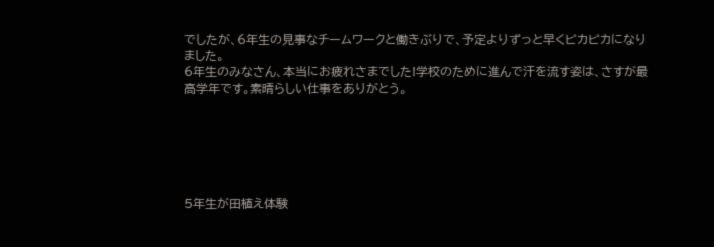でしたが、6年生の見事なチームワークと働きぶりで、予定よりずっと早くピカピカになりました。
6年生のみなさん、本当にお疲れさまでした!学校のために進んで汗を流す姿は、さすが最高学年です。素晴らしい仕事をありがとう。






5年生が田植え体験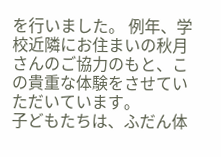を行いました。 例年、学校近隣にお住まいの秋月さんのご協力のもと、この貴重な体験をさせていただいています。
子どもたちは、ふだん体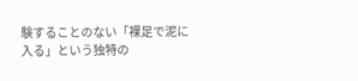験することのない「裸足で泥に入る」という独特の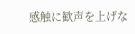感触に歓声を上げな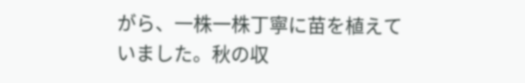がら、一株一株丁寧に苗を植えていました。秋の収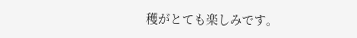穫がとても楽しみです。